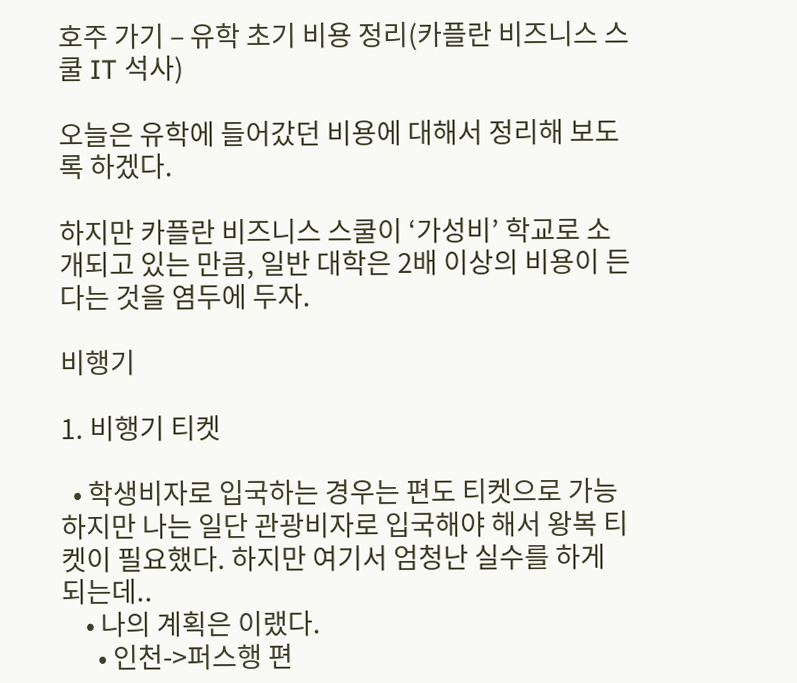호주 가기 – 유학 초기 비용 정리(카플란 비즈니스 스쿨 IT 석사)

오늘은 유학에 들어갔던 비용에 대해서 정리해 보도록 하겠다.

하지만 카플란 비즈니스 스쿨이 ‘가성비’ 학교로 소개되고 있는 만큼, 일반 대학은 2배 이상의 비용이 든다는 것을 염두에 두자.

비행기

1. 비행기 티켓

  • 학생비자로 입국하는 경우는 편도 티켓으로 가능하지만 나는 일단 관광비자로 입국해야 해서 왕복 티켓이 필요했다. 하지만 여기서 엄청난 실수를 하게 되는데..
    • 나의 계획은 이랬다.
      • 인천->퍼스행 편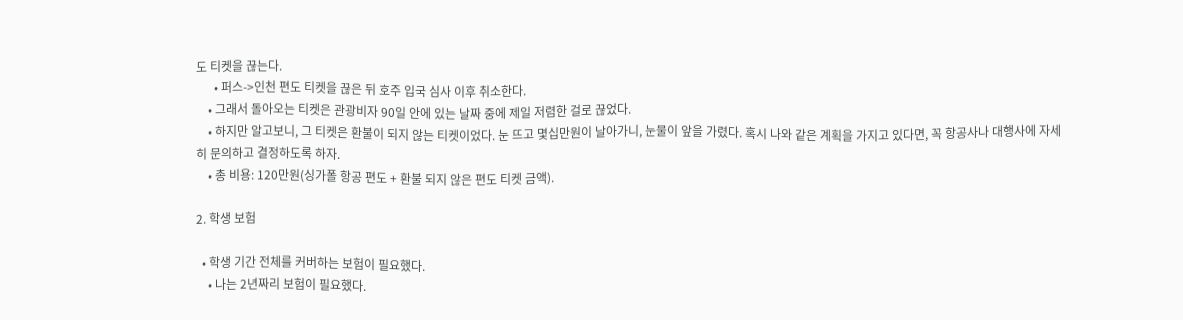도 티켓을 끊는다.
      • 퍼스->인천 편도 티켓을 끊은 뒤 호주 입국 심사 이후 취소한다.
    • 그래서 돌아오는 티켓은 관광비자 90일 안에 있는 날짜 중에 제일 저렴한 걸로 끊었다.
    • 하지만 알고보니, 그 티켓은 환불이 되지 않는 티켓이었다. 눈 뜨고 몇십만원이 날아가니, 눈물이 앞을 가렸다. 혹시 나와 같은 계획을 가지고 있다면, 꼭 항공사나 대행사에 자세히 문의하고 결정하도록 하자.
    • 총 비용: 120만원(싱가폴 항공 편도 + 환불 되지 않은 편도 티켓 금액).

2. 학생 보험

  • 학생 기간 전체를 커버하는 보험이 필요했다.
    • 나는 2년짜리 보험이 필요했다.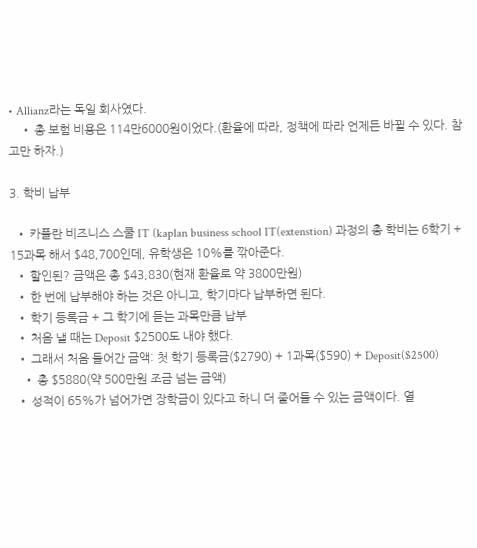• Allianz라는 독일 회사였다.
    • 총 보험 비용은 114만6000원이었다.(환율에 따라, 정책에 따라 언제든 바뀔 수 있다. 참고만 하자.)

3. 학비 납부

  • 카플란 비즈니스 스쿨 IT (kaplan business school IT(extenstion) 과정의 총 학비는 6학기 + 15과목 해서 $48,700인데, 유학생은 10%를 깎아준다.
  • 할인된? 금액은 총 $43,830(현재 환율로 약 3800만원)
  • 한 번에 납부해야 하는 것은 아니고, 학기마다 납부하면 된다.
  • 학기 등록금 + 그 학기에 듣는 과목만큼 납부
  • 처음 낼 때는 Deposit $2500도 내야 했다.
  • 그래서 처음 들어간 금액: 첫 학기 등록금($2790) + 1과목($590) + Deposit($2500)
    • 총 $5880(약 500만원 조금 넘는 금액)
  • 성적이 65%가 넘어가면 장학금이 있다고 하니 더 줄어들 수 있는 금액이다. 열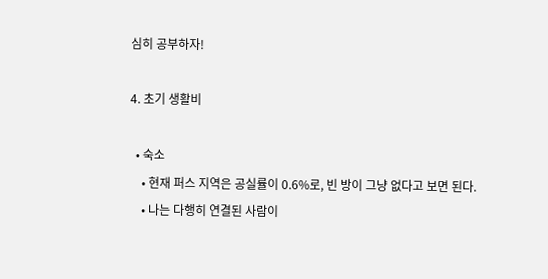심히 공부하자!

4. 초기 생활비

  • 숙소
    • 현재 퍼스 지역은 공실률이 0.6%로, 빈 방이 그냥 없다고 보면 된다.
    • 나는 다행히 연결된 사람이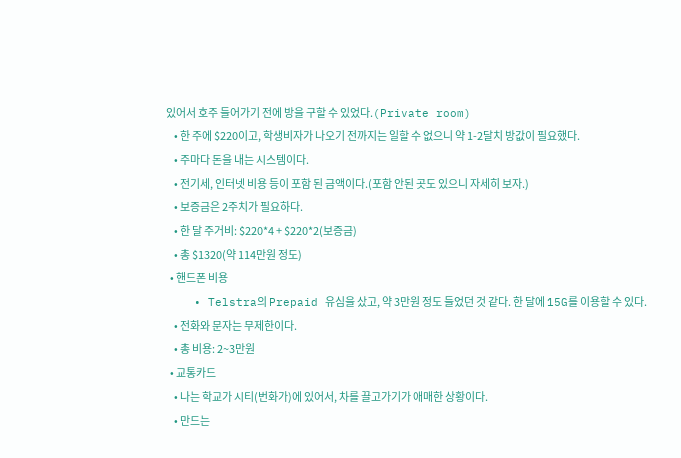있어서 호주 들어가기 전에 방을 구할 수 있었다.(Private room)
    • 한 주에 $220이고, 학생비자가 나오기 전까지는 일할 수 없으니 약 1-2달치 방값이 필요했다.
    • 주마다 돈을 내는 시스템이다.
    • 전기세, 인터넷 비용 등이 포함 된 금액이다.(포함 안된 곳도 있으니 자세히 보자.)
    • 보증금은 2주치가 필요하다.
    • 한 달 주거비: $220*4 + $220*2(보증금)
    • 총 $1320(약 114만원 정도)
  • 핸드폰 비용
    • Telstra의 Prepaid 유심을 샀고, 약 3만원 정도 들었던 것 같다. 한 달에 15G를 이용할 수 있다.
    • 전화와 문자는 무제한이다.
    • 총 비용: 2~3만원
  • 교통카드
    • 나는 학교가 시티(번화가)에 있어서, 차를 끌고가기가 애매한 상황이다.
    • 만드는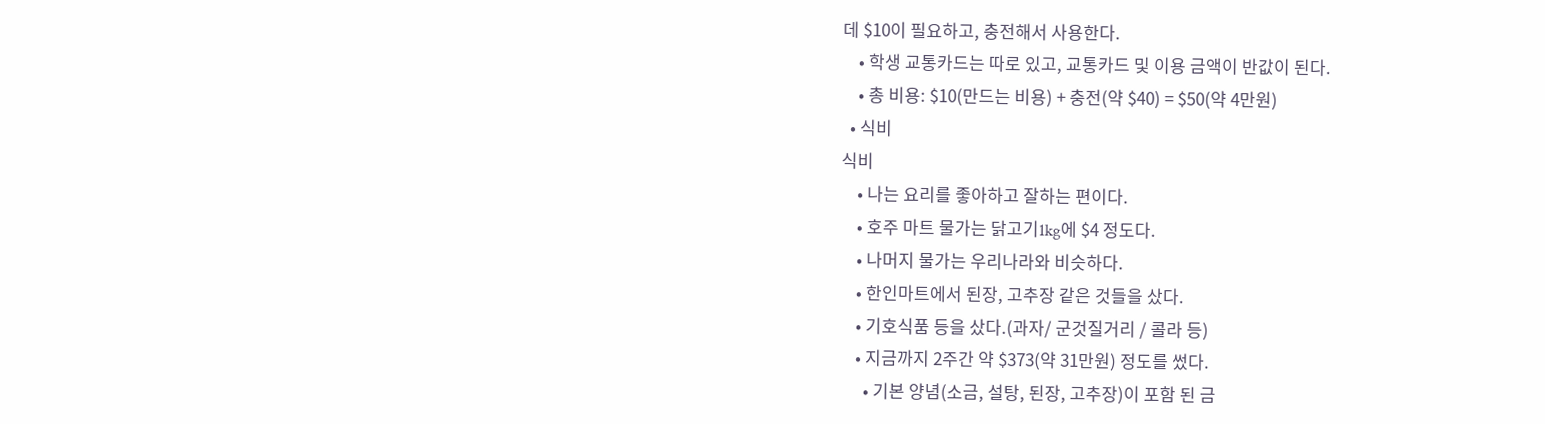데 $10이 필요하고, 충전해서 사용한다.
    • 학생 교통카드는 따로 있고, 교통카드 및 이용 금액이 반값이 된다.
    • 총 비용: $10(만드는 비용) + 충전(약 $40) = $50(약 4만원)
  • 식비
식비
    • 나는 요리를 좋아하고 잘하는 편이다.
    • 호주 마트 물가는 닭고기1kg에 $4 정도다.
    • 나머지 물가는 우리나라와 비슷하다.
    • 한인마트에서 된장, 고추장 같은 것들을 샀다.
    • 기호식품 등을 샀다.(과자/ 군것질거리 / 콜라 등)
    • 지금까지 2주간 약 $373(약 31만원) 정도를 썼다.
      • 기본 양념(소금, 설탕, 된장, 고추장)이 포함 된 금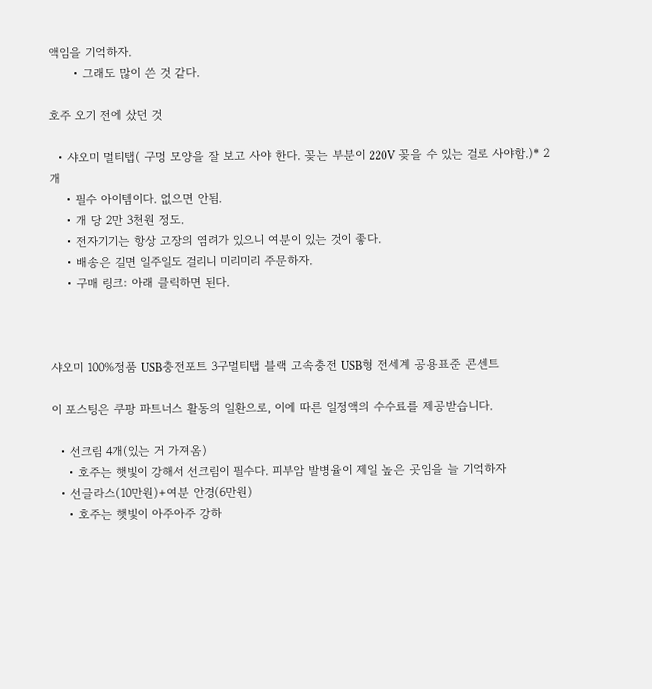액임을 기억하자.
      • 그래도 많이 쓴 것 같다.

호주 오기 전에 샀던 것

  • 샤오미 멀티탭( 구멍 모양을 잘 보고 사야 한다. 꽂는 부분이 220V 꽂을 수 있는 걸로 사야함.)* 2개
    • 필수 아이템이다. 없으면 안됨.
    • 개 당 2만 3천원 정도.
    • 전자기기는 항상 고장의 염려가 있으니 여분이 있는 것이 좋다.
    • 배송은 길면 일주일도 걸리니 미리미리 주문하자.
    • 구매 링크: 아래 클릭하면 된다.



샤오미 100%정품 USB충전포트 3구멀티탭 블랙 고속충전 USB형 전세계 공용표준 콘센트

이 포스팅은 쿠팡 파트너스 활동의 일환으로, 이에 따른 일정액의 수수료를 제공받습니다.

  • 선크림 4개(있는 거 가져옴)
    • 호주는 햇빛이 강해서 선크림이 필수다. 피부암 발병율이 제일 높은 곳임을 늘 기억하자
  • 선글라스(10만원)+여분 안경(6만원)
    • 호주는 햇빛이 아주아주 강하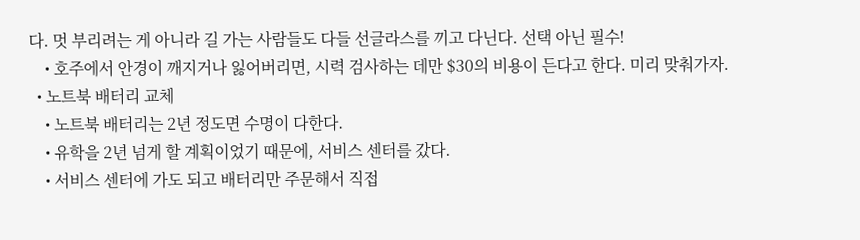다. 멋 부리려는 게 아니라 길 가는 사람들도 다들 선글라스를 끼고 다닌다. 선택 아닌 필수!
    • 호주에서 안경이 깨지거나 잃어버리면, 시력 검사하는 데만 $30의 비용이 든다고 한다. 미리 맞춰가자.
  • 노트북 배터리 교체
    • 노트북 배터리는 2년 정도면 수명이 다한다.
    • 유학을 2년 넘게 할 계획이었기 때문에, 서비스 센터를 갔다.
    • 서비스 센터에 가도 되고 배터리만 주문해서 직접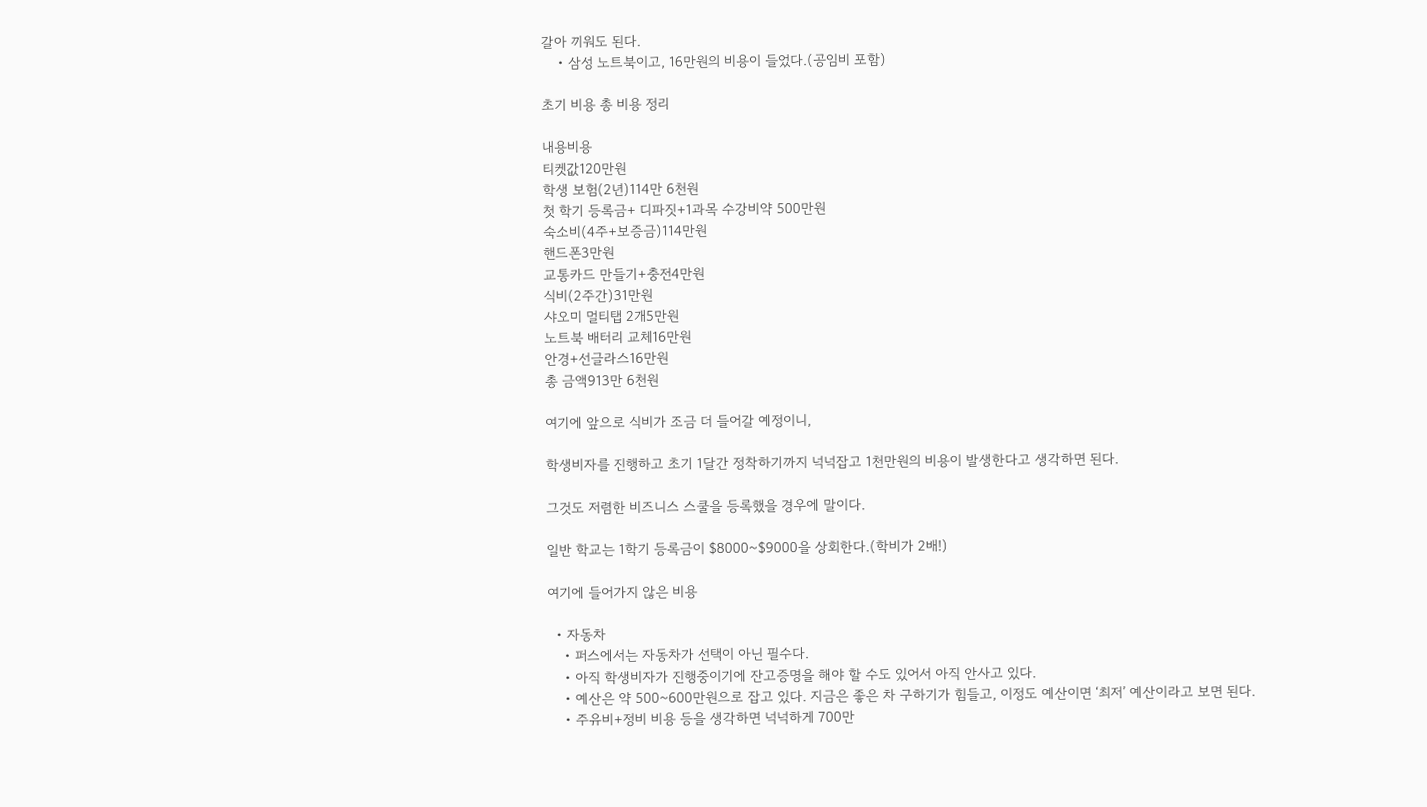갈아 끼워도 된다.
    • 삼성 노트북이고, 16만원의 비용이 들었다.(공임비 포함)

초기 비용 총 비용 정리

내용비용
티켓값120만원
학생 보험(2년)114만 6천원
첫 학기 등록금+ 디파짓+1과목 수강비약 500만원
숙소비(4주+보증금)114만원
핸드폰3만원
교통카드 만들기+충전4만원
식비(2주간)31만원
샤오미 멀티탭 2개5만원
노트북 배터리 교체16만원
안경+선글라스16만원
총 금액913만 6천원

여기에 앞으로 식비가 조금 더 들어갈 예정이니,

학생비자를 진행하고 초기 1달간 정착하기까지 넉넉잡고 1천만원의 비용이 발생한다고 생각하면 된다.

그것도 저렴한 비즈니스 스쿨을 등록했을 경우에 말이다.

일반 학교는 1학기 등록금이 $8000~$9000을 상회한다.(학비가 2배!)

여기에 들어가지 않은 비용

  • 자동차
    • 퍼스에서는 자동차가 선택이 아닌 필수다.
    • 아직 학생비자가 진행중이기에 잔고증명을 해야 할 수도 있어서 아직 안사고 있다.
    • 예산은 약 500~600만원으로 잡고 있다. 지금은 좋은 차 구하기가 힘들고, 이정도 예산이면 ‘최저’ 예산이라고 보면 된다.
    • 주유비+정비 비용 등을 생각하면 넉넉하게 700만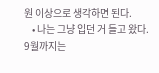원 이상으로 생각하면 된다.
    • 나는 그냥 입던 거 들고 왔다. 9월까지는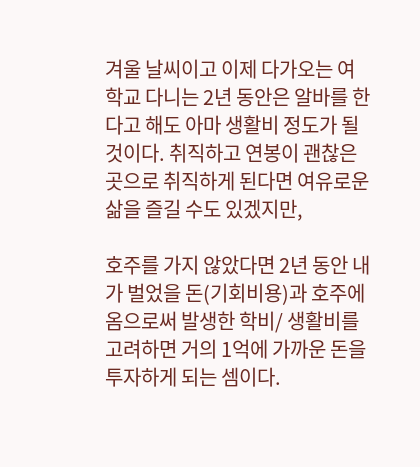겨울 날씨이고 이제 다가오는 여학교 다니는 2년 동안은 알바를 한다고 해도 아마 생활비 정도가 될 것이다. 취직하고 연봉이 괜찮은 곳으로 취직하게 된다면 여유로운 삶을 즐길 수도 있겠지만,

호주를 가지 않았다면 2년 동안 내가 벌었을 돈(기회비용)과 호주에 옴으로써 발생한 학비/ 생활비를 고려하면 거의 1억에 가까운 돈을 투자하게 되는 셈이다.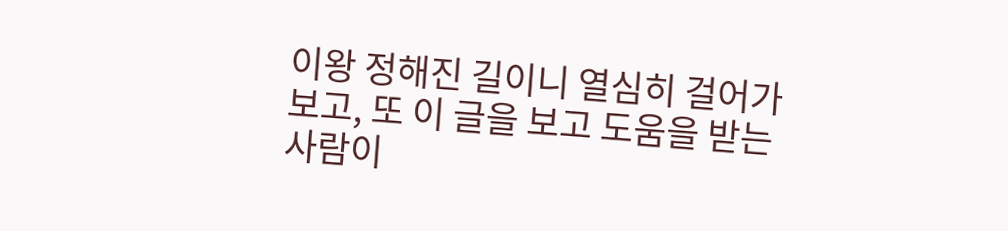이왕 정해진 길이니 열심히 걸어가 보고, 또 이 글을 보고 도움을 받는 사람이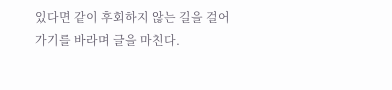있다면 같이 후회하지 않는 길을 걸어가기를 바라며 글을 마친다.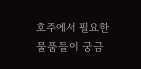호주에서 필요한 물품들이 궁금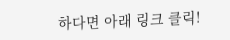하다면 아래 링크 클릭!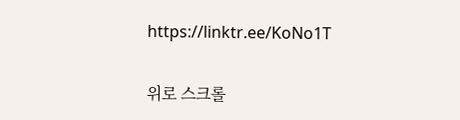https://linktr.ee/KoNo1T

위로 스크롤